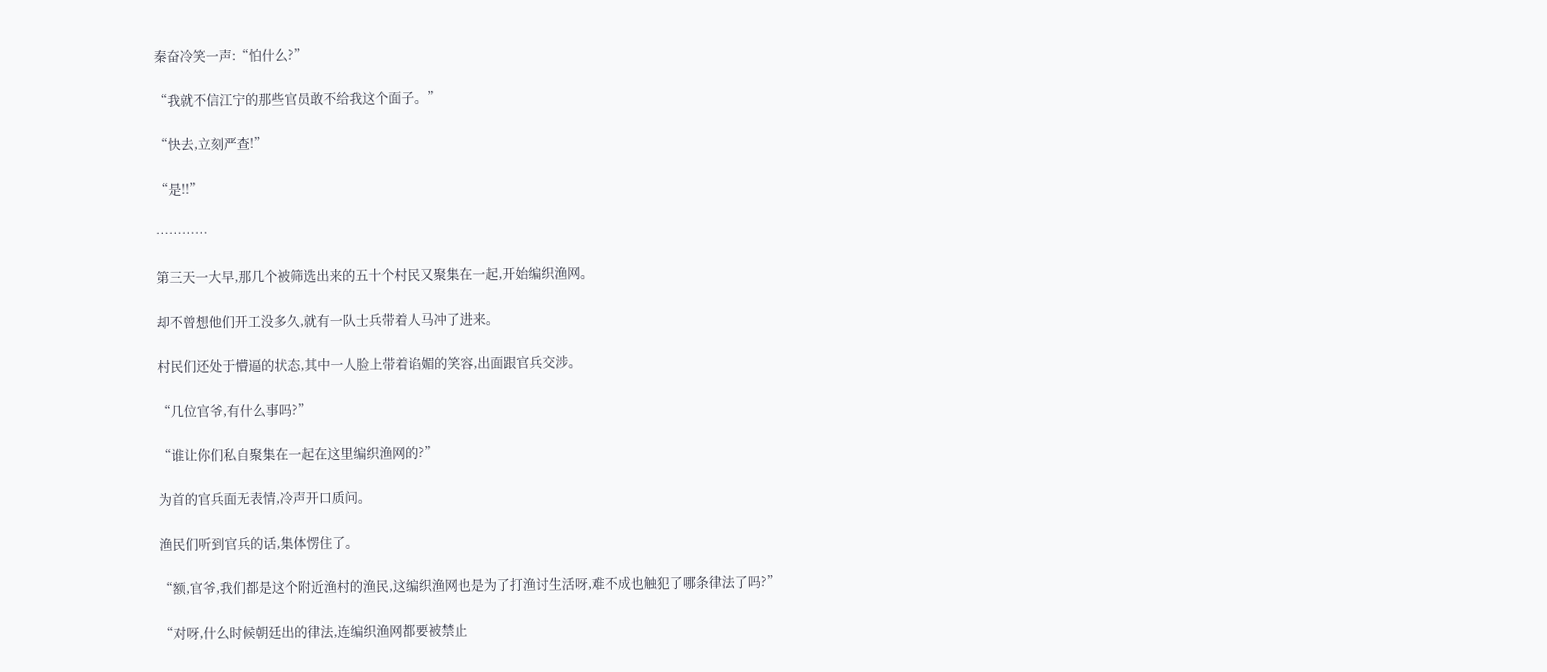秦奋冷笑一声:“怕什么?”

“我就不信江宁的那些官员敢不给我这个面子。”

“快去,立刻严查!”

“是!!”

…………

第三天一大早,那几个被筛选出来的五十个村民又聚集在一起,开始编织渔网。

却不曾想他们开工没多久,就有一队士兵带着人马冲了进来。

村民们还处于懵逼的状态,其中一人脸上带着谄媚的笑容,出面跟官兵交涉。

“几位官爷,有什么事吗?”

“谁让你们私自聚集在一起在这里编织渔网的?”

为首的官兵面无表情,冷声开口质问。

渔民们听到官兵的话,集体愣住了。

“额,官爷,我们都是这个附近渔村的渔民,这编织渔网也是为了打渔讨生活呀,难不成也触犯了哪条律法了吗?”

“对呀,什么时候朝廷出的律法,连编织渔网都要被禁止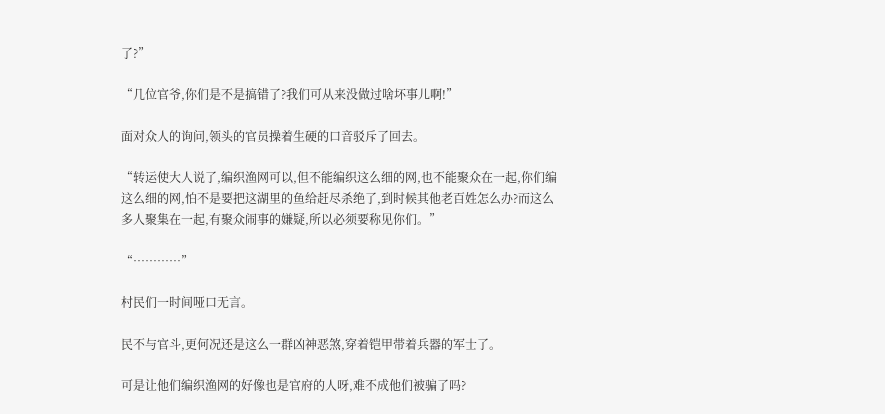了?”

“几位官爷,你们是不是搞错了?我们可从来没做过啥坏事儿啊!”

面对众人的询问,领头的官员操着生硬的口音驳斥了回去。

“转运使大人说了,编织渔网可以,但不能编织这么细的网,也不能聚众在一起,你们编这么细的网,怕不是要把这湖里的鱼给赶尽杀绝了,到时候其他老百姓怎么办?而这么多人聚集在一起,有聚众闹事的嫌疑,所以必须要称见你们。”

“…………”

村民们一时间哑口无言。

民不与官斗,更何况还是这么一群凶神恶煞,穿着铠甲带着兵器的军士了。

可是让他们编织渔网的好像也是官府的人呀,难不成他们被骗了吗?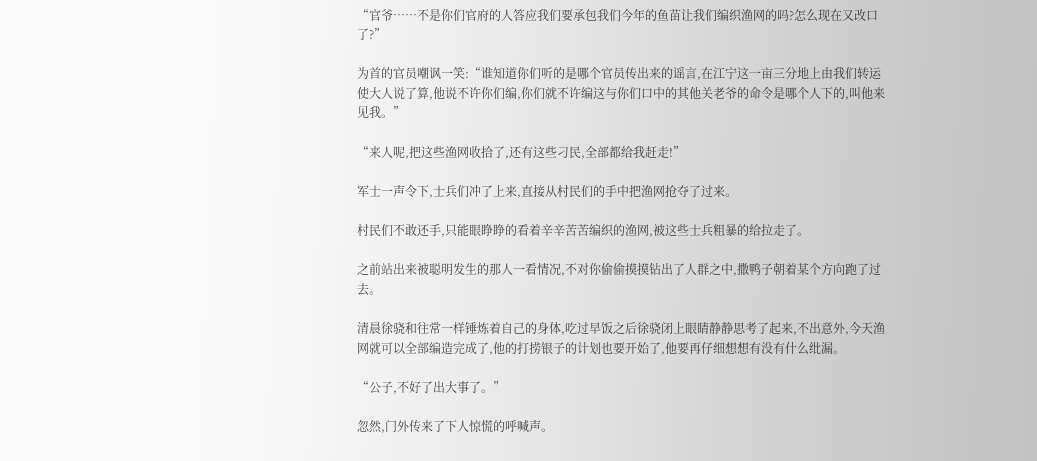“官爷……不是你们官府的人答应我们要承包我们今年的鱼苗让我们编织渔网的吗?怎么现在又改口了?”

为首的官员嘲讽一笑:“谁知道你们听的是哪个官员传出来的谣言,在江宁这一亩三分地上由我们转运使大人说了算,他说不许你们编,你们就不许编这与你们口中的其他关老爷的命令是哪个人下的,叫他来见我。”

“来人呢,把这些渔网收拾了,还有这些刁民,全部都给我赶走!”

军士一声令下,士兵们冲了上来,直接从村民们的手中把渔网抢夺了过来。

村民们不敢还手,只能眼睁睁的看着辛辛苦苦编织的渔网,被这些士兵粗暴的给拉走了。

之前站出来被聪明发生的那人一看情况,不对你偷偷摸摸钻出了人群之中,撒鸭子朝着某个方向跑了过去。

清晨徐骁和往常一样锤炼着自己的身体,吃过早饭之后徐骁闭上眼睛静静思考了起来,不出意外,今天渔网就可以全部编造完成了,他的打捞银子的计划也要开始了,他要再仔细想想有没有什么纰漏。

“公子,不好了出大事了。”

忽然,门外传来了下人惊慌的呼喊声。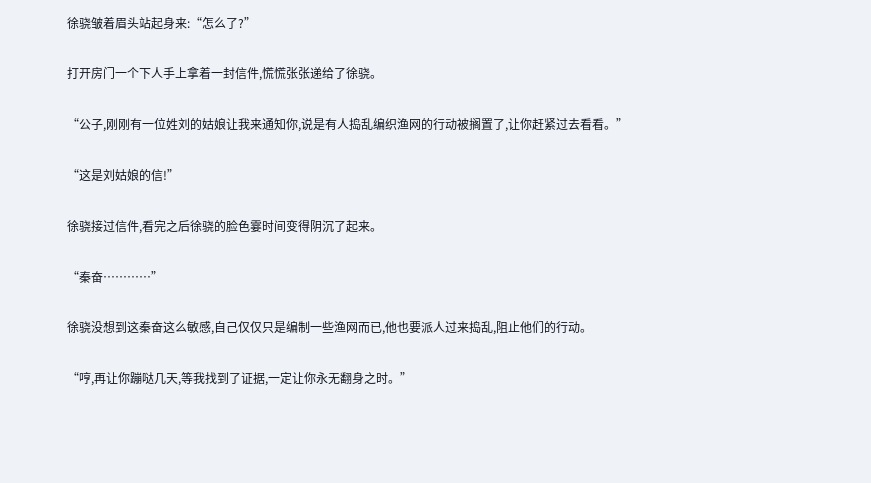徐骁皱着眉头站起身来:“怎么了?”

打开房门一个下人手上拿着一封信件,慌慌张张递给了徐骁。

“公子,刚刚有一位姓刘的姑娘让我来通知你,说是有人捣乱编织渔网的行动被搁置了,让你赶紧过去看看。”

“这是刘姑娘的信!”

徐骁接过信件,看完之后徐骁的脸色霎时间变得阴沉了起来。

“秦奋…………”

徐骁没想到这秦奋这么敏感,自己仅仅只是编制一些渔网而已,他也要派人过来捣乱,阻止他们的行动。

“哼,再让你蹦哒几天,等我找到了证据,一定让你永无翻身之时。”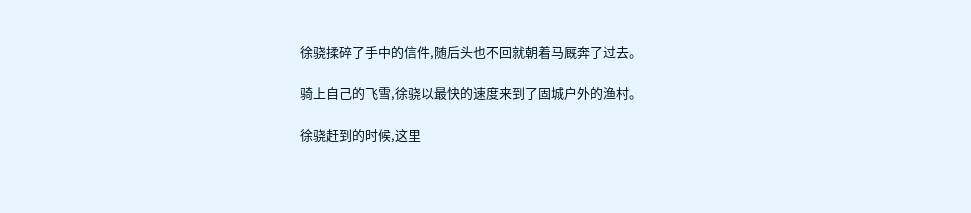徐骁揉碎了手中的信件,随后头也不回就朝着马厩奔了过去。

骑上自己的飞雪,徐骁以最快的速度来到了固城户外的渔村。

徐骁赶到的时候,这里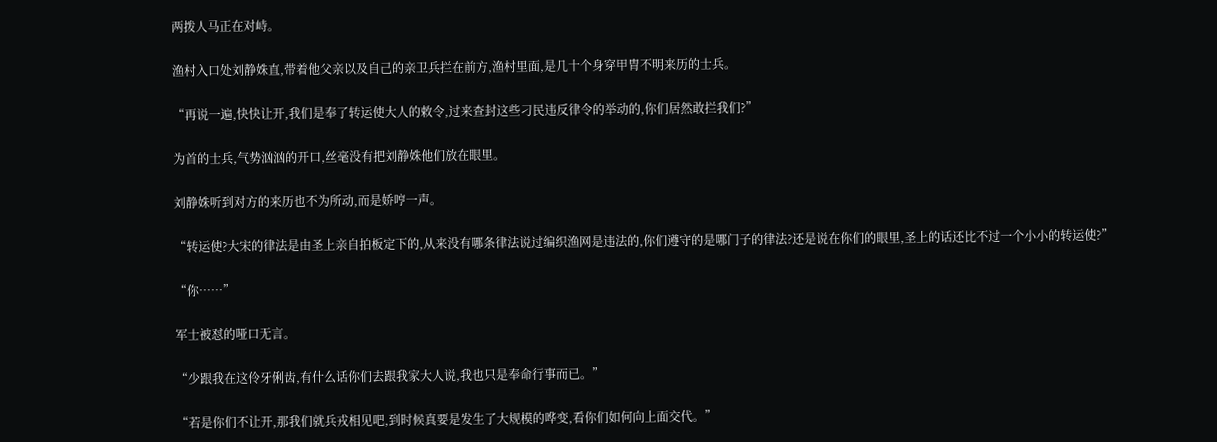两拨人马正在对峙。

渔村入口处刘静姝直,带着他父亲以及自己的亲卫兵拦在前方,渔村里面,是几十个身穿甲胄不明来历的士兵。

“再说一遍,快快让开,我们是奉了转运使大人的敕令,过来查封这些刁民违反律令的举动的,你们居然敢拦我们?”

为首的士兵,气势汹汹的开口,丝毫没有把刘静姝他们放在眼里。

刘静姝听到对方的来历也不为所动,而是娇哼一声。

“转运使?大宋的律法是由圣上亲自拍板定下的,从来没有哪条律法说过编织渔网是违法的,你们遵守的是哪门子的律法?还是说在你们的眼里,圣上的话还比不过一个小小的转运使?”

“你……”

军士被怼的哑口无言。

“少跟我在这伶牙俐齿,有什么话你们去跟我家大人说,我也只是奉命行事而已。”

“若是你们不让开,那我们就兵戎相见吧,到时候真要是发生了大规模的哗变,看你们如何向上面交代。”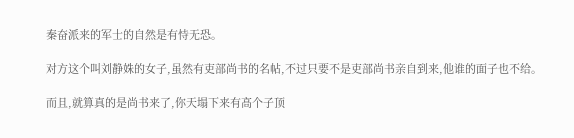秦奋派来的军士的自然是有恃无恐。

对方这个叫刘静姝的女子,虽然有吏部尚书的名帖,不过只要不是吏部尚书亲自到来,他谁的面子也不给。

而且,就算真的是尚书来了,你天塌下来有高个子顶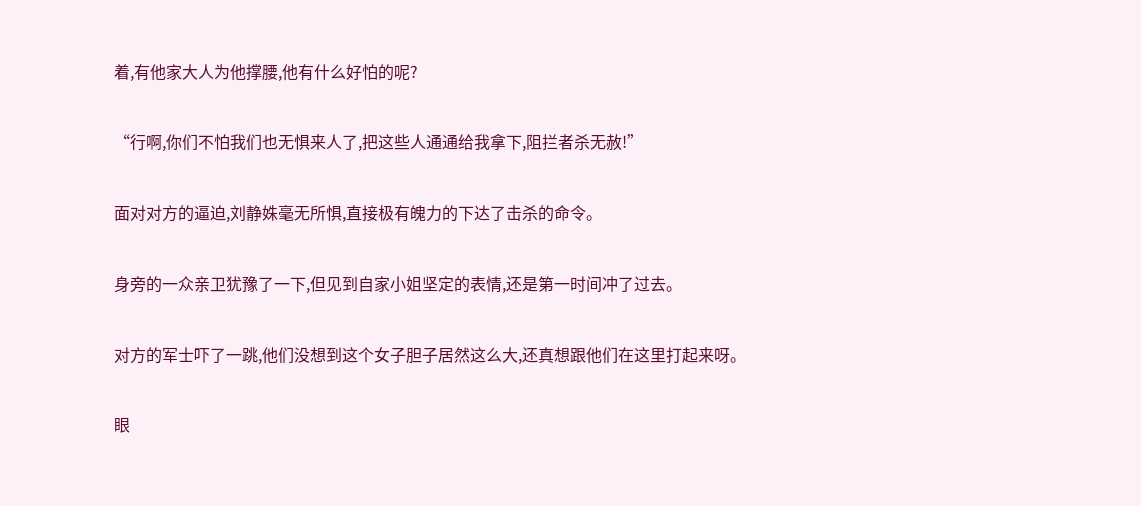着,有他家大人为他撑腰,他有什么好怕的呢?

“行啊,你们不怕我们也无惧来人了,把这些人通通给我拿下,阻拦者杀无赦!”

面对对方的逼迫,刘静姝毫无所惧,直接极有魄力的下达了击杀的命令。

身旁的一众亲卫犹豫了一下,但见到自家小姐坚定的表情,还是第一时间冲了过去。

对方的军士吓了一跳,他们没想到这个女子胆子居然这么大,还真想跟他们在这里打起来呀。

眼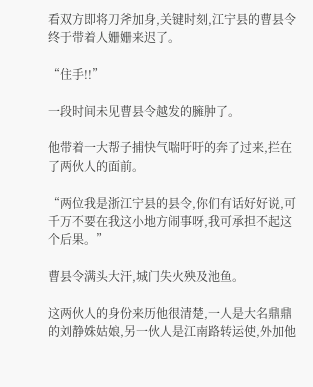看双方即将刀斧加身,关键时刻,江宁县的曹县令终于带着人姗姗来迟了。

“住手!!”

一段时间未见曹县令越发的臃肿了。

他带着一大帮子捕快气喘吁吁的奔了过来,拦在了两伙人的面前。

“两位我是浙江宁县的县令,你们有话好好说,可千万不要在我这小地方闹事呀,我可承担不起这个后果。”

曹县令满头大汗,城门失火殃及池鱼。

这两伙人的身份来历他很清楚,一人是大名鼎鼎的刘静姝姑娘,另一伙人是江南路转运使,外加他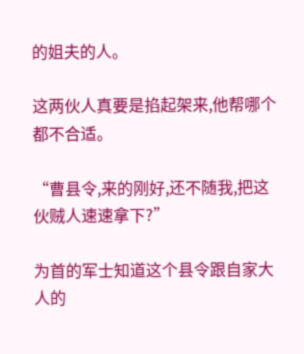的姐夫的人。

这两伙人真要是掐起架来,他帮哪个都不合适。

“曹县令,来的刚好,还不随我,把这伙贼人速速拿下?”

为首的军士知道这个县令跟自家大人的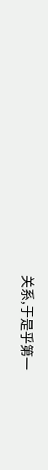关系,于是乎第一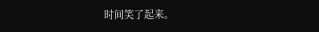时间笑了起来。